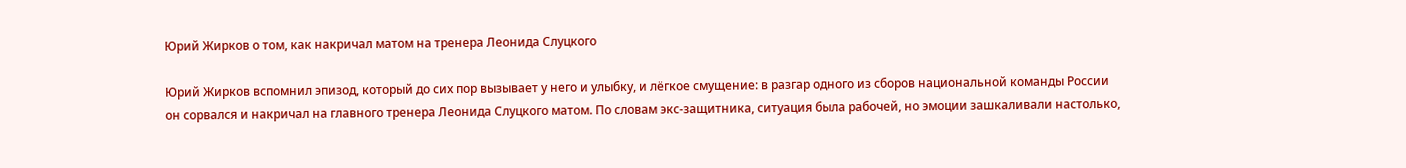Юрий Жирков о том, как накричал матом на тренера Леонида Слуцкого

Юрий Жирков вспомнил эпизод, который до сих пор вызывает у него и улыбку, и лёгкое смущение: в разгар одного из сборов национальной команды России он сорвался и накричал на главного тренера Леонида Слуцкого матом. По словам экс-защитника, ситуация была рабочей, но эмоции зашкаливали настолько,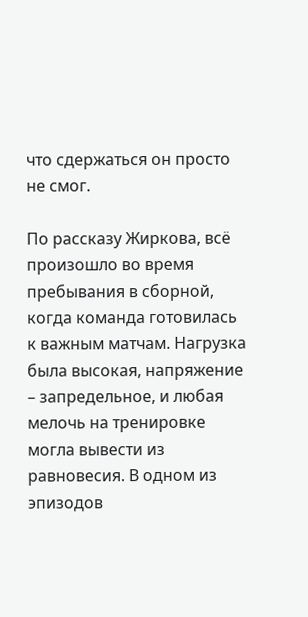что сдержаться он просто не смог.

По рассказу Жиркова, всё произошло во время пребывания в сборной, когда команда готовилась к важным матчам. Нагрузка была высокая, напряжение – запредельное, и любая мелочь на тренировке могла вывести из равновесия. В одном из эпизодов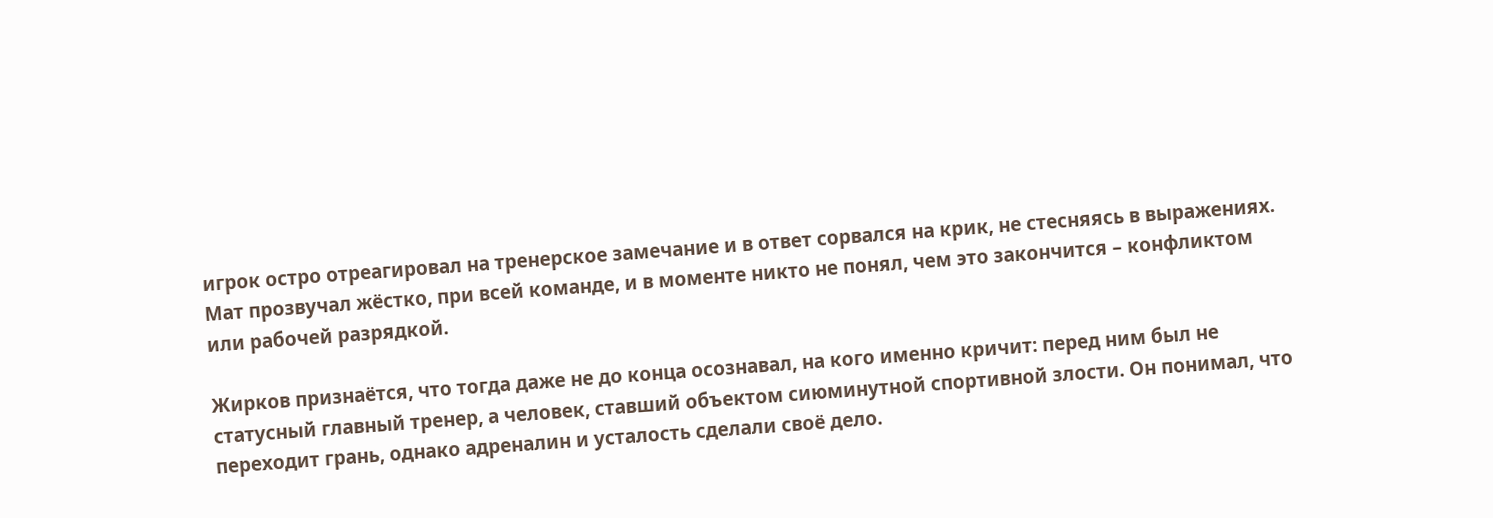игрок остро отреагировал на тренерское замечание и в ответ сорвался на крик, не стесняясь в выражениях. Мат прозвучал жёстко, при всей команде, и в моменте никто не понял, чем это закончится – конфликтом или рабочей разрядкой.

Жирков признаётся, что тогда даже не до конца осознавал, на кого именно кричит: перед ним был не статусный главный тренер, а человек, ставший объектом сиюминутной спортивной злости. Он понимал, что переходит грань, однако адреналин и усталость сделали своё дело.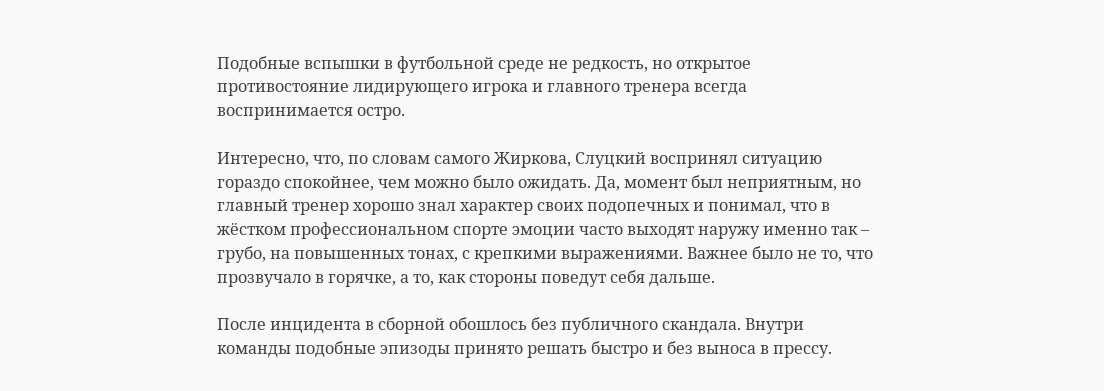Подобные вспышки в футбольной среде не редкость, но открытое противостояние лидирующего игрока и главного тренера всегда воспринимается остро.

Интересно, что, по словам самого Жиркова, Слуцкий воспринял ситуацию гораздо спокойнее, чем можно было ожидать. Да, момент был неприятным, но главный тренер хорошо знал характер своих подопечных и понимал, что в жёстком профессиональном спорте эмоции часто выходят наружу именно так – грубо, на повышенных тонах, с крепкими выражениями. Важнее было не то, что прозвучало в горячке, а то, как стороны поведут себя дальше.

После инцидента в сборной обошлось без публичного скандала. Внутри команды подобные эпизоды принято решать быстро и без выноса в прессу.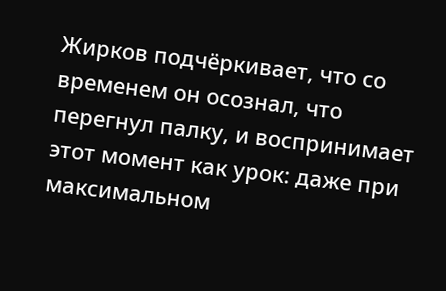Жирков подчёркивает, что со временем он осознал, что перегнул палку, и воспринимает этот момент как урок: даже при максимальном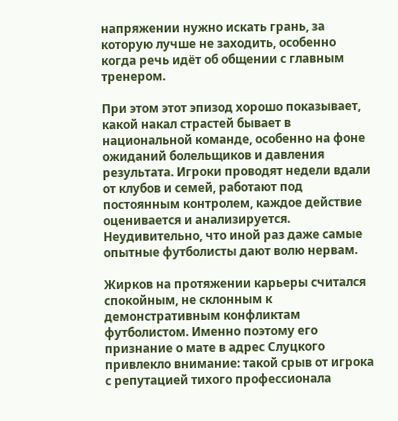напряжении нужно искать грань, за которую лучше не заходить, особенно когда речь идёт об общении с главным тренером.

При этом этот эпизод хорошо показывает, какой накал страстей бывает в национальной команде, особенно на фоне ожиданий болельщиков и давления результата. Игроки проводят недели вдали от клубов и семей, работают под постоянным контролем, каждое действие оценивается и анализируется. Неудивительно, что иной раз даже самые опытные футболисты дают волю нервам.

Жирков на протяжении карьеры считался спокойным, не склонным к демонстративным конфликтам футболистом. Именно поэтому его признание о мате в адрес Слуцкого привлекло внимание: такой срыв от игрока с репутацией тихого профессионала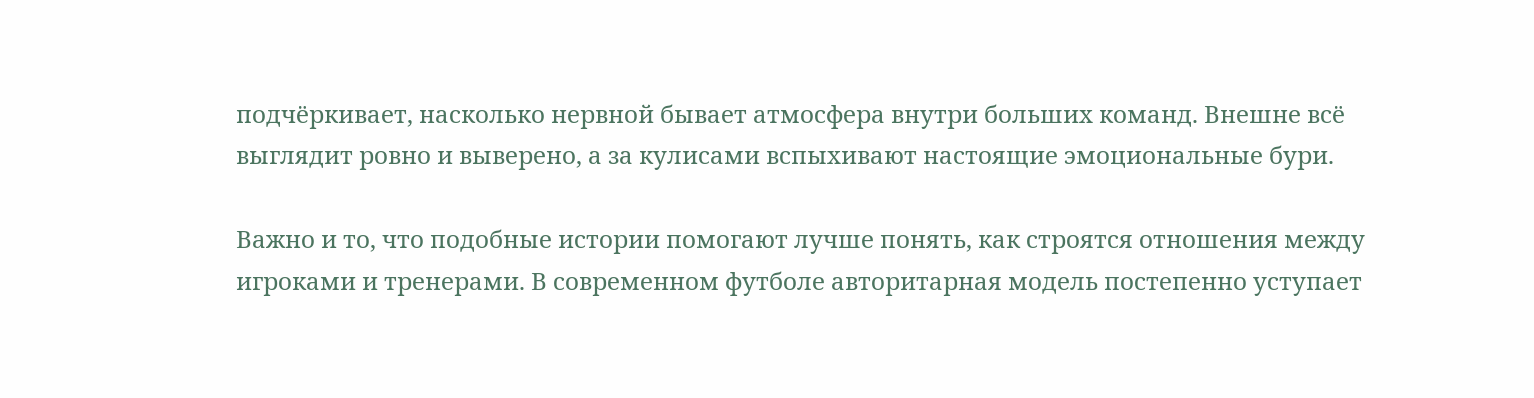подчёркивает, насколько нервной бывает атмосфера внутри больших команд. Внешне всё выглядит ровно и выверено, а за кулисами вспыхивают настоящие эмоциональные бури.

Важно и то, что подобные истории помогают лучше понять, как строятся отношения между игроками и тренерами. В современном футболе авторитарная модель постепенно уступает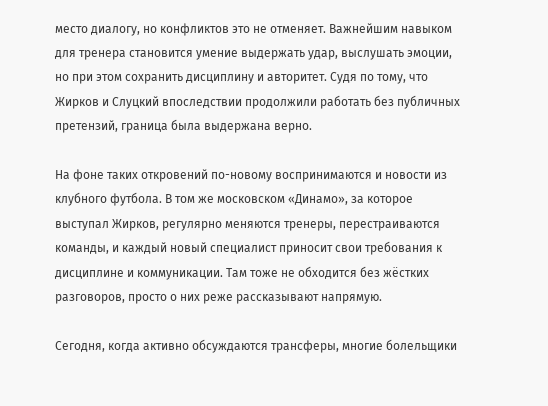место диалогу, но конфликтов это не отменяет. Важнейшим навыком для тренера становится умение выдержать удар, выслушать эмоции, но при этом сохранить дисциплину и авторитет. Судя по тому, что Жирков и Слуцкий впоследствии продолжили работать без публичных претензий, граница была выдержана верно.

На фоне таких откровений по-новому воспринимаются и новости из клубного футбола. В том же московском «Динамо», за которое выступал Жирков, регулярно меняются тренеры, перестраиваются команды, и каждый новый специалист приносит свои требования к дисциплине и коммуникации. Там тоже не обходится без жёстких разговоров, просто о них реже рассказывают напрямую.

Сегодня, когда активно обсуждаются трансферы, многие болельщики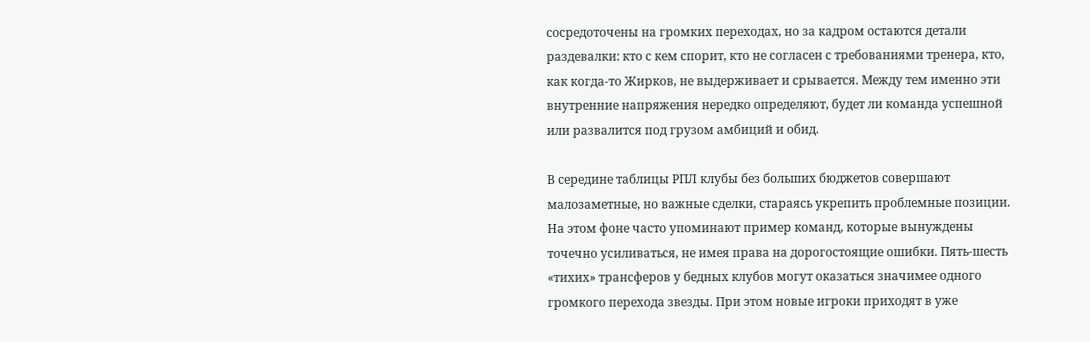сосредоточены на громких переходах, но за кадром остаются детали раздевалки: кто с кем спорит, кто не согласен с требованиями тренера, кто, как когда-то Жирков, не выдерживает и срывается. Между тем именно эти внутренние напряжения нередко определяют, будет ли команда успешной или развалится под грузом амбиций и обид.

В середине таблицы РПЛ клубы без больших бюджетов совершают малозаметные, но важные сделки, стараясь укрепить проблемные позиции. На этом фоне часто упоминают пример команд, которые вынуждены точечно усиливаться, не имея права на дорогостоящие ошибки. Пять-шесть «тихих» трансферов у бедных клубов могут оказаться значимее одного громкого перехода звезды. При этом новые игроки приходят в уже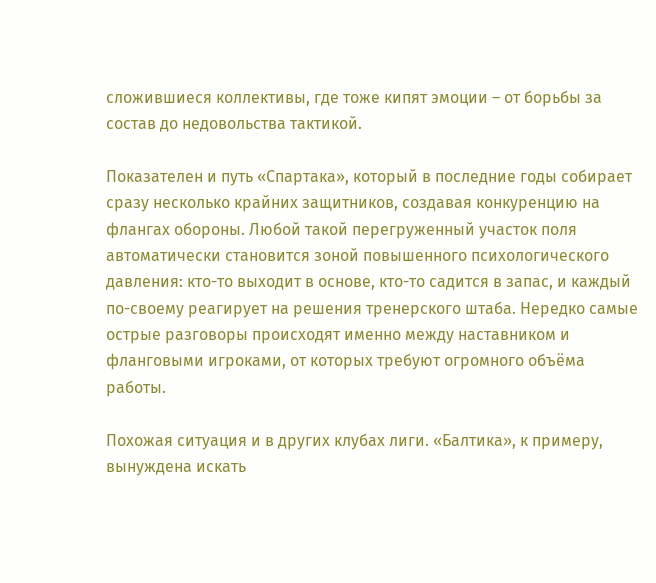сложившиеся коллективы, где тоже кипят эмоции – от борьбы за состав до недовольства тактикой.

Показателен и путь «Спартака», который в последние годы собирает сразу несколько крайних защитников, создавая конкуренцию на флангах обороны. Любой такой перегруженный участок поля автоматически становится зоной повышенного психологического давления: кто-то выходит в основе, кто-то садится в запас, и каждый по-своему реагирует на решения тренерского штаба. Нередко самые острые разговоры происходят именно между наставником и фланговыми игроками, от которых требуют огромного объёма работы.

Похожая ситуация и в других клубах лиги. «Балтика», к примеру, вынуждена искать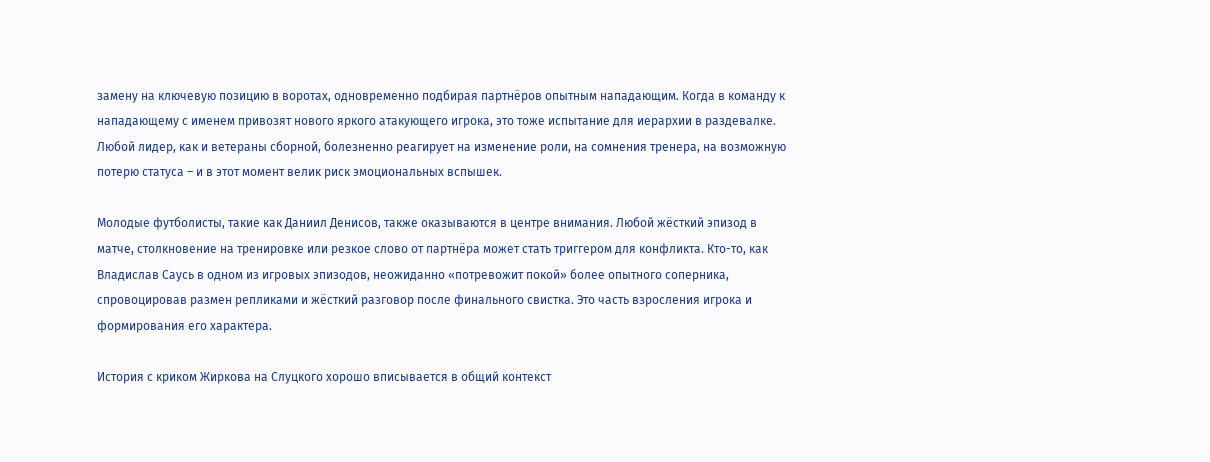замену на ключевую позицию в воротах, одновременно подбирая партнёров опытным нападающим. Когда в команду к нападающему с именем привозят нового яркого атакующего игрока, это тоже испытание для иерархии в раздевалке. Любой лидер, как и ветераны сборной, болезненно реагирует на изменение роли, на сомнения тренера, на возможную потерю статуса – и в этот момент велик риск эмоциональных вспышек.

Молодые футболисты, такие как Даниил Денисов, также оказываются в центре внимания. Любой жёсткий эпизод в матче, столкновение на тренировке или резкое слово от партнёра может стать триггером для конфликта. Кто-то, как Владислав Саусь в одном из игровых эпизодов, неожиданно «потревожит покой» более опытного соперника, спровоцировав размен репликами и жёсткий разговор после финального свистка. Это часть взросления игрока и формирования его характера.

История с криком Жиркова на Слуцкого хорошо вписывается в общий контекст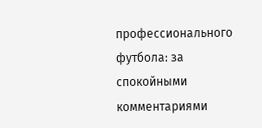профессионального футбола: за спокойными комментариями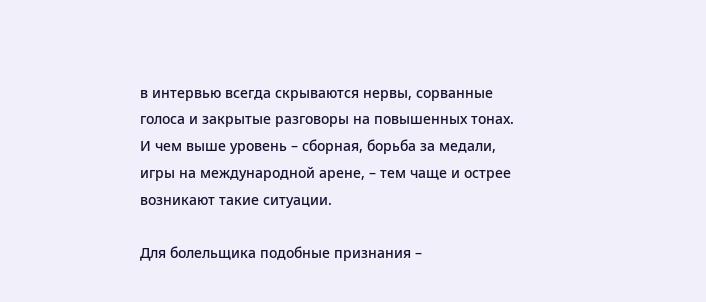в интервью всегда скрываются нервы, сорванные голоса и закрытые разговоры на повышенных тонах. И чем выше уровень – сборная, борьба за медали, игры на международной арене, – тем чаще и острее возникают такие ситуации.

Для болельщика подобные признания –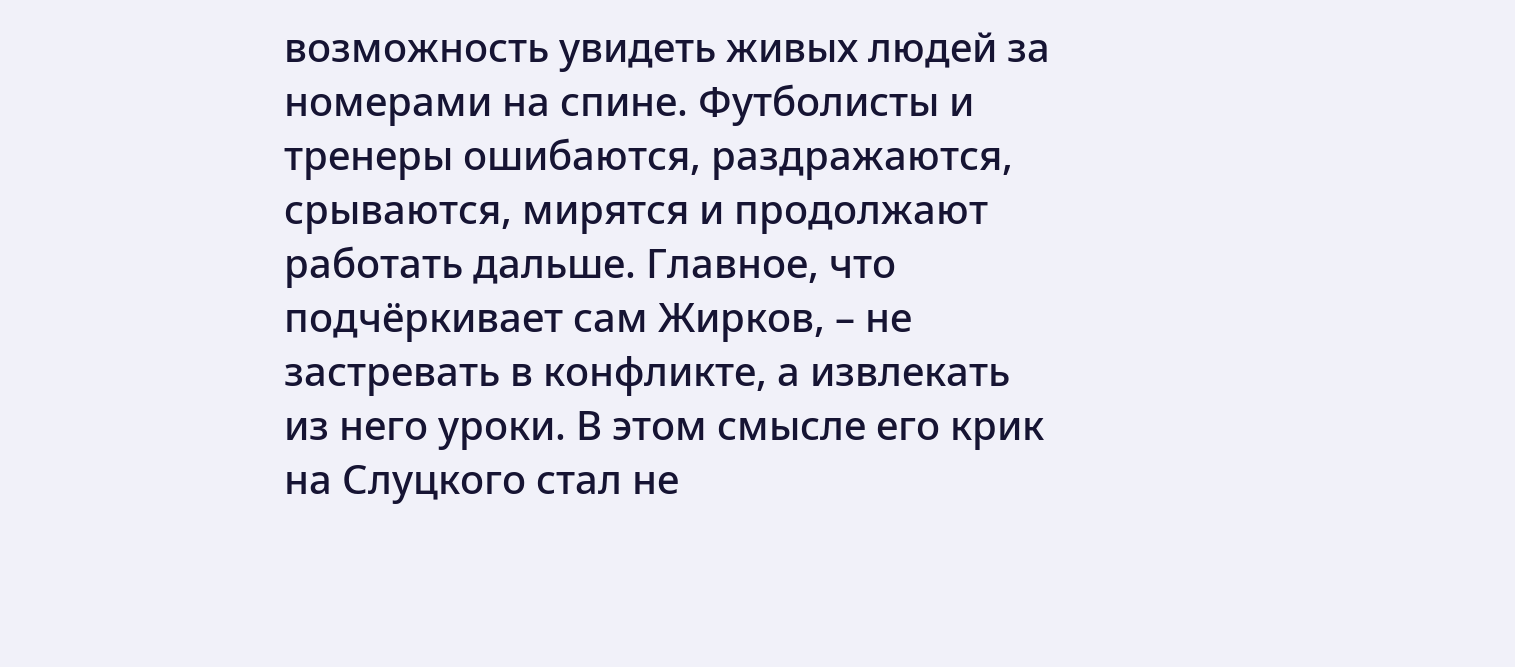возможность увидеть живых людей за номерами на спине. Футболисты и тренеры ошибаются, раздражаются, срываются, мирятся и продолжают работать дальше. Главное, что подчёркивает сам Жирков, – не застревать в конфликте, а извлекать из него уроки. В этом смысле его крик на Слуцкого стал не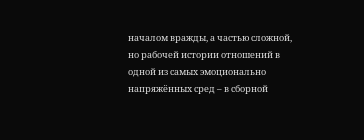началом вражды, а частью сложной, но рабочей истории отношений в одной из самых эмоционально напряжённых сред – в сборной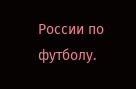России по футболу.